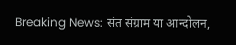Breaking News: संत संग्राम या आन्दोलन,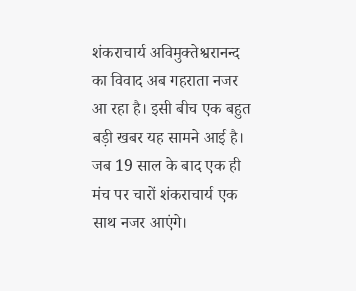शंकराचार्य अविमुक्तेश्वरानन्द का विवाद अब गहराता नजर आ रहा है। इसी बीच एक बहुत बड़ी खबर यह सामने आई है। जब 19 साल के बाद एक ही मंच पर चारों शंकराचार्य एक साथ नजर आएंगे।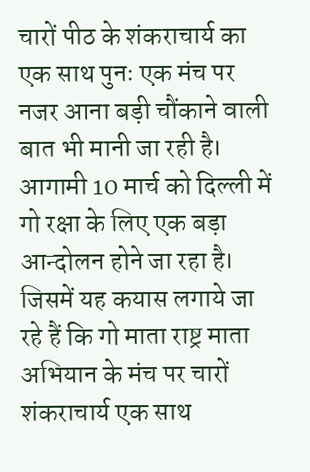चारों पीठ के शंकराचार्य का एक साथ पुनः एक मंच पर नजर आना बड़ी चौंकाने वाली बात भी मानी जा रही है। आगामी 10 मार्च को दिल्ली में गो रक्षा के लिए एक बड़ा आन्दोलन होने जा रहा है। जिसमें यह कयास लगाये जा रहे हैं कि गो माता राष्ट्र माता अभियान के मंच पर चारों शंकराचार्य एक साथ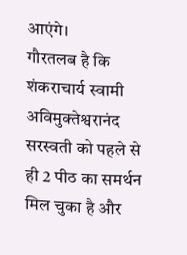आएंगे।
गौरतलब है कि शंकराचार्य स्वामी अविमुक्तेश्वरानंद सरस्वती को पहले से ही 2 पीठ का समर्थन मिल चुका है और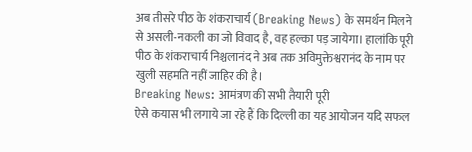अब तीसरे पीठ के शंकराचार्य (Breaking News) के समर्थन मिलने से असली-नकली का जो विवाद है, वह हल्का पड़ जायेगा। हालांकि पूरी पीठ के शंकराचार्य निश्चलानंद ने अब तक अविमुक्तेश्वरानंद के नाम पर खुली सहमति नहीं जाहिर की है।
Breaking News: आमंत्रण की सभी तैयारी पूरी
ऐसे कयास भी लगाये जा रहे हैं कि दिल्ली का यह आयोजन यदि सफल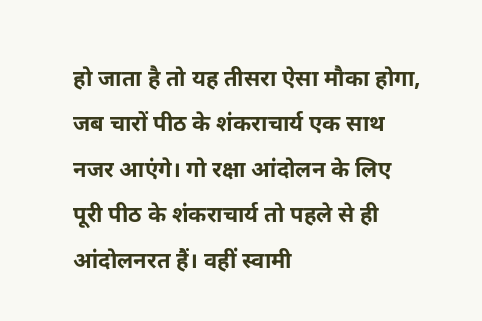हो जाता है तो यह तीसरा ऐसा मौका होगा, जब चारों पीठ के शंकराचार्य एक साथ नजर आएंगे। गो रक्षा आंदोलन के लिए पूरी पीठ के शंकराचार्य तो पहले से ही आंदोलनरत हैं। वहीं स्वामी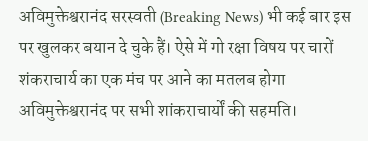अविमुक्तेश्वरानंद सरस्वती (Breaking News) भी कई बार इस पर खुलकर बयान दे चुके हैं। ऐसे में गो रक्षा विषय पर चारों शंकराचार्य का एक मंच पर आने का मतलब होगा अविमुक्तेश्वरानंद पर सभी शांकराचार्यों की सहमति।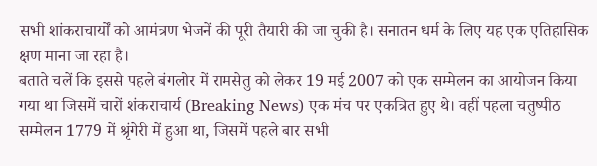सभी शांकराचार्यों को आमंत्रण भेजनें की पूरी तैयारी की जा चुकी है। सनातन धर्म के लिए यह एक एतिहासिक क्षण माना जा रहा है।
बताते चलें कि इससे पहले बंगलोर में रामसेतु को लेकर 19 मई 2007 को एक सम्मेलन का आयोजन किया गया था जिसमें चारों शंकराचार्य (Breaking News) एक मंच पर एकत्रित हुए थे। वहीं पहला चतुष्पीठ सम्मेलन 1779 में श्रृंगेरी में हुआ था, जिसमें पहले बार सभी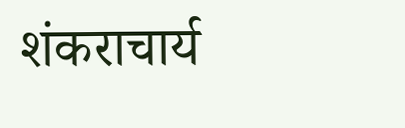शंकराचार्य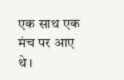एक साथ एक मंच पर आए थे।